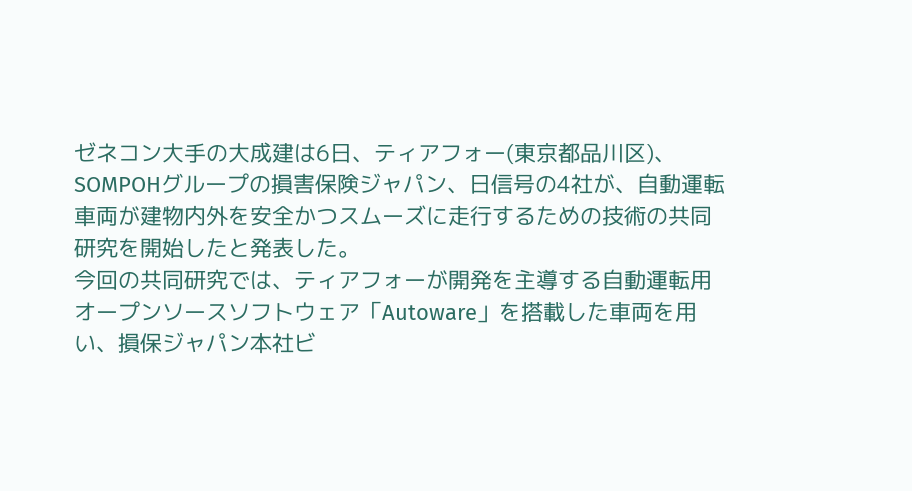ゼネコン大手の大成建は6日、ティアフォー(東京都品川区)、SOMPOHグループの損害保険ジャパン、日信号の4社が、自動運転車両が建物内外を安全かつスムーズに走行するための技術の共同研究を開始したと発表した。
今回の共同研究では、ティアフォーが開発を主導する自動運転用オープンソースソフトウェア「Autoware」を搭載した車両を用い、損保ジャパン本社ビ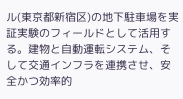ル(東京都新宿区)の地下駐車場を実証実験のフィールドとして活用する。建物と自動運転システム、そして交通インフラを連携させ、安全かつ効率的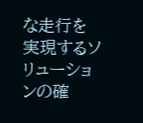な走行を実現するソリューションの確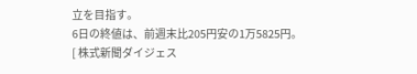立を目指す。
6日の終値は、前週末比205円安の1万5825円。
[ 株式新聞ダイジェス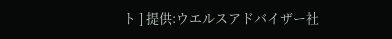ト ] 提供:ウエルスアドバイザー社